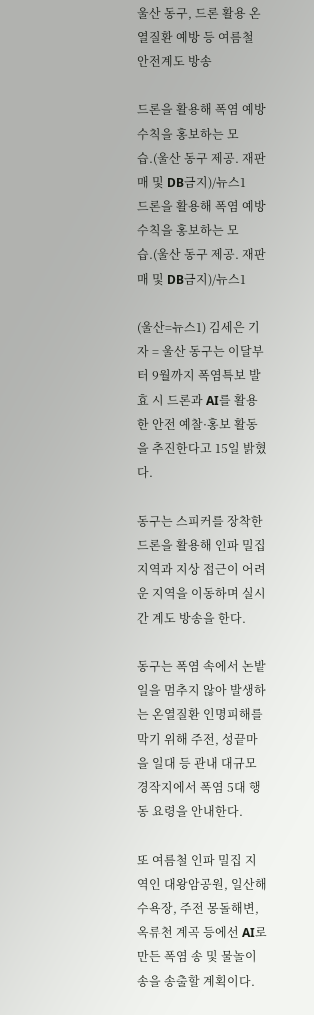울산 동구, 드론 활용 온열질환 예방 등 여름철 안전계도 방송

드론을 활용해 폭염 예방수칙을 홍보하는 모습.(울산 동구 제공. 재판매 및 DB금지)/뉴스1
드론을 활용해 폭염 예방수칙을 홍보하는 모습.(울산 동구 제공. 재판매 및 DB금지)/뉴스1

(울산=뉴스1) 김세은 기자 = 울산 동구는 이달부터 9월까지 폭염특보 발효 시 드론과 AI를 활용한 안전 예찰·홍보 활동을 추진한다고 15일 밝혔다.

동구는 스피커를 장착한 드론을 활용해 인파 밀집 지역과 지상 접근이 어려운 지역을 이동하며 실시간 계도 방송을 한다.

동구는 폭염 속에서 논밭 일을 멈추지 않아 발생하는 온열질환 인명피해를 막기 위해 주전, 성끝마을 일대 등 관내 대규모 경작지에서 폭염 5대 행동 요령을 안내한다.

또 여름철 인파 밀집 지역인 대왕암공원, 일산해수욕장, 주전 몽돌해변, 옥류천 계곡 등에선 AI로 만든 폭염 송 및 물놀이 송을 송출할 계획이다.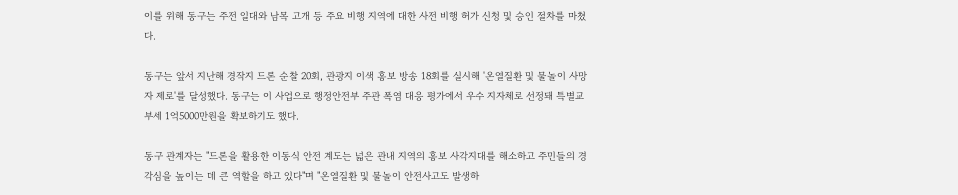이를 위해 동구는 주전 일대와 남목 고개 등 주요 비행 지역에 대한 사전 비행 허가 신청 및 승인 절차를 마쳤다.

동구는 앞서 지난해 경작지 드론 순찰 20회, 관광지 이색 홍보 방송 18회를 실시해 '온열질환 및 물놀이 사망자 제로'를 달성했다. 동구는 이 사업으로 행정안전부 주관 폭염 대응 평가에서 우수 지자체로 선정돼 특별교부세 1억5000만원을 확보하기도 했다.

동구 관계자는 "드론을 활용한 이동식 안전 계도는 넓은 관내 지역의 홍보 사각지대를 해소하고 주민들의 경각심을 높이는 데 큰 역할을 하고 있다"며 "온열질환 및 물놀이 안전사고도 발생하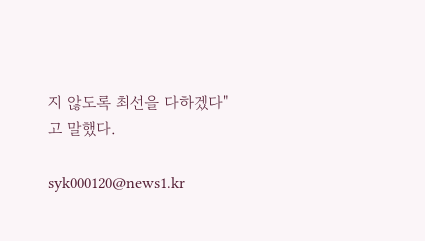지 않도록 최선을 다하겠다"고 말했다.

syk000120@news1.kr